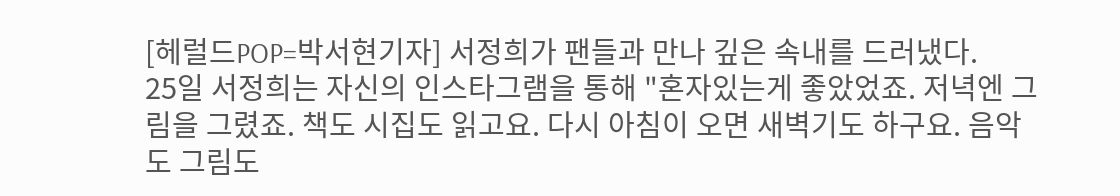[헤럴드POP=박서현기자] 서정희가 팬들과 만나 깊은 속내를 드러냈다.
25일 서정희는 자신의 인스타그램을 통해 "혼자있는게 좋았었죠. 저녁엔 그림을 그렸죠. 책도 시집도 읽고요. 다시 아침이 오면 새벽기도 하구요. 음악도 그림도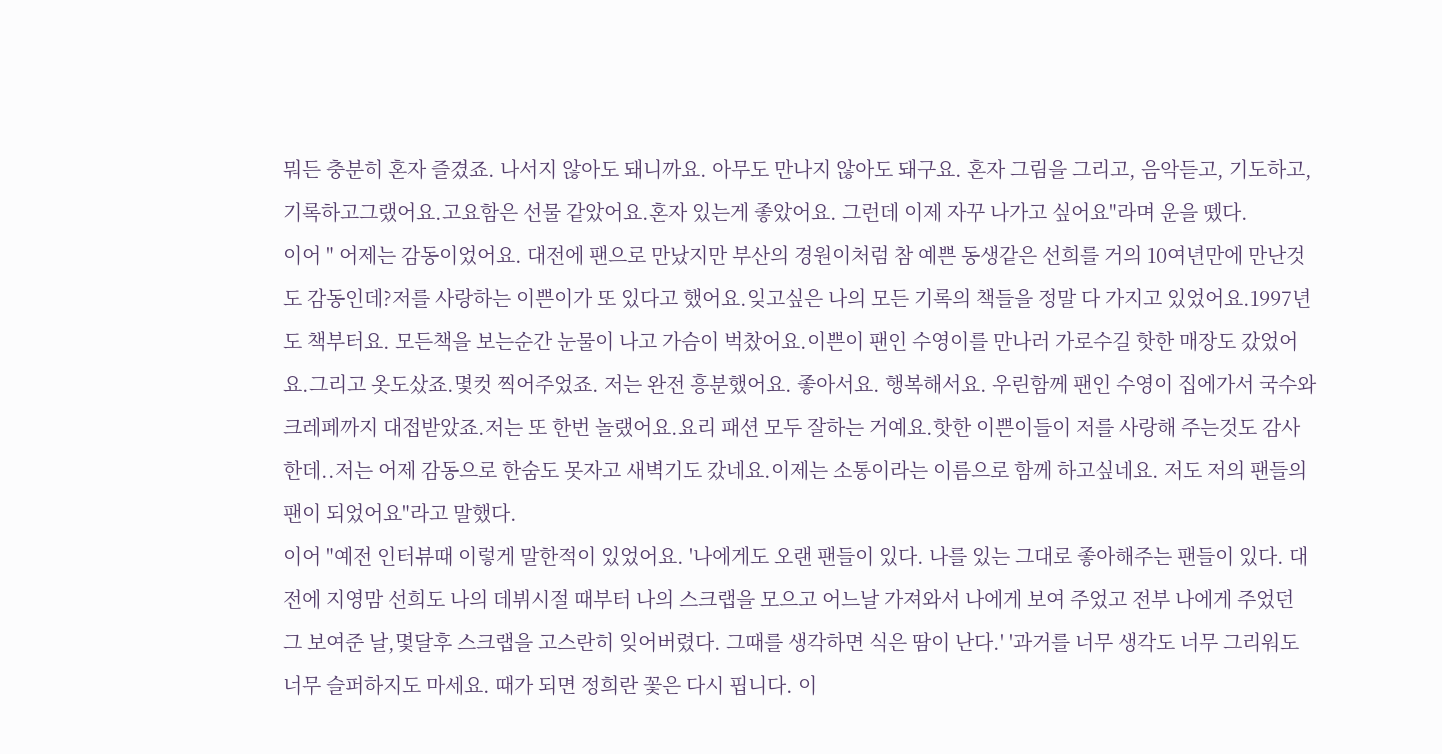뭐든 충분히 혼자 즐겼죠. 나서지 않아도 돼니까요. 아무도 만나지 않아도 돼구요. 혼자 그림을 그리고, 음악듣고, 기도하고, 기록하고그랬어요.고요함은 선물 같았어요.혼자 있는게 좋았어요. 그런데 이제 자꾸 나가고 싶어요"라며 운을 뗐다.
이어 " 어제는 감동이었어요. 대전에 팬으로 만났지만 부산의 경원이처럼 참 예쁜 동생같은 선희를 거의 10여년만에 만난것도 감동인데?저를 사랑하는 이쁜이가 또 있다고 했어요.잊고싶은 나의 모든 기록의 책들을 정말 다 가지고 있었어요.1997년도 책부터요. 모든책을 보는순간 눈물이 나고 가슴이 벅찼어요.이쁜이 팬인 수영이를 만나러 가로수길 핫한 매장도 갔었어요.그리고 옷도샀죠.몇컷 찍어주었죠. 저는 완전 흥분했어요. 좋아서요. 행복해서요. 우린함께 팬인 수영이 집에가서 국수와 크레페까지 대접받았죠.저는 또 한번 놀랬어요.요리 패션 모두 잘하는 거예요.핫한 이쁜이들이 저를 사랑해 주는것도 감사한데..저는 어제 감동으로 한숨도 못자고 새벽기도 갔네요.이제는 소통이라는 이름으로 함께 하고싶네요. 저도 저의 팬들의 팬이 되었어요"라고 말했다.
이어 "예전 인터뷰때 이렇게 말한적이 있었어요. '나에게도 오랜 팬들이 있다. 나를 있는 그대로 좋아해주는 팬들이 있다. 대전에 지영맘 선희도 나의 데뷔시절 때부터 나의 스크랩을 모으고 어느날 가져와서 나에게 보여 주었고 전부 나에게 주었던 그 보여준 날,몇달후 스크랩을 고스란히 잊어버렸다. 그때를 생각하면 식은 땀이 난다.' '과거를 너무 생각도 너무 그리워도 너무 슬퍼하지도 마세요. 때가 되면 정희란 꽃은 다시 핍니다. 이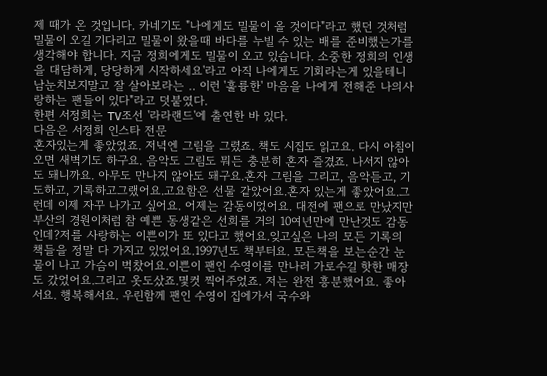제 때가 온 것입니다. 카네기도 "나에게도 밀물이 올 것이다"라고 했던 것처럼 밀물이 오길 기다리고 밀물이 왔을때 바다를 누빌 수 있는 배를 준비했는가를 생각해야 합니다. 지금 정희에게도 밀물이 오고 있습니다. 소중한 정희의 인생을 대담하게, 당당하게 시작하세요'라고 아직 나에게도 기회라는게 있을테니 남눈치보지말고 잘 살아보라는 ‥ 이런 '훌륭한' 마음을 나에게 전해준 나의사랑하는 팬들이 있다"라고 덧붙였다.
한편 서정희는 TV조선 '라라랜드'에 출연한 바 있다.
다음은 서정희 인스타 전문
혼자있는게 좋았었죠. 저녁엔 그림을 그렸죠. 책도 시집도 읽고요. 다시 아침이 오면 새벽기도 하구요. 음악도 그림도 뭐든 충분히 혼자 즐겼죠. 나서지 않아도 돼니까요. 아무도 만나지 않아도 돼구요.혼자 그림을 그리고, 음악듣고, 기도하고, 기록하고그랬어요.고요함은 선물 같았어요.혼자 있는게 좋았어요.그런데 이제 자꾸 나가고 싶어요. 어제는 감동이었어요. 대전에 팬으로 만났지만 부산의 경원이처럼 참 예쁜 동생같은 선희를 거의 10여년만에 만난것도 감동인데?저를 사랑하는 이쁜이가 또 있다고 했어요.잊고싶은 나의 모든 기록의 책들을 정말 다 가지고 있었어요.1997년도 책부터요. 모든책을 보는순간 눈물이 나고 가슴이 벅찼어요.이쁜이 팬인 수영이를 만나러 가로수길 핫한 매장도 갔었어요.그리고 옷도샀죠.몇컷 찍어주었죠. 저는 완전 흥분했어요. 좋아서요. 행복해서요. 우린함께 팬인 수영이 집에가서 국수와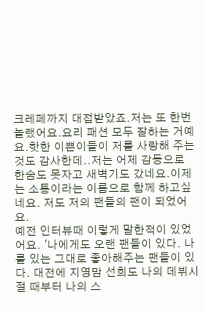크레페까지 대접받았죠.저는 또 한번 놀랬어요.요리 패션 모두 잘하는 거예요.핫한 이쁜이들이 저를 사랑해 주는것도 감사한데..저는 어제 감동으로 한숨도 못자고 새벽기도 갔네요.이제는 소통이라는 이름으로 함께 하고싶네요. 저도 저의 팬들의 팬이 되었어요.
예전 인터뷰때 이렇게 말한적이 있었어요. '나에게도 오랜 팬들이 있다. 나를 있는 그대로 좋아해주는 팬들이 있다. 대전에 지영맘 선희도 나의 데뷔시절 때부터 나의 스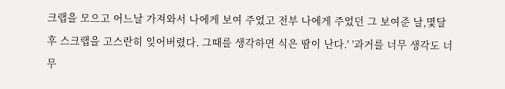크랩을 모으고 어느날 가져와서 나에게 보여 주었고 전부 나에게 주었던 그 보여준 날,몇달후 스크랩을 고스란히 잊어버렸다. 그때를 생각하면 식은 땀이 난다.' '과거를 너무 생각도 너무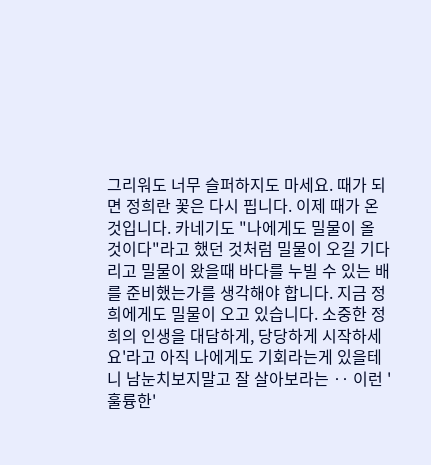그리워도 너무 슬퍼하지도 마세요. 때가 되면 정희란 꽃은 다시 핍니다. 이제 때가 온 것입니다. 카네기도 "나에게도 밀물이 올 것이다"라고 했던 것처럼 밀물이 오길 기다리고 밀물이 왔을때 바다를 누빌 수 있는 배를 준비했는가를 생각해야 합니다. 지금 정희에게도 밀물이 오고 있습니다. 소중한 정희의 인생을 대담하게, 당당하게 시작하세요'라고 아직 나에게도 기회라는게 있을테니 남눈치보지말고 잘 살아보라는 ‥ 이런 '훌륭한'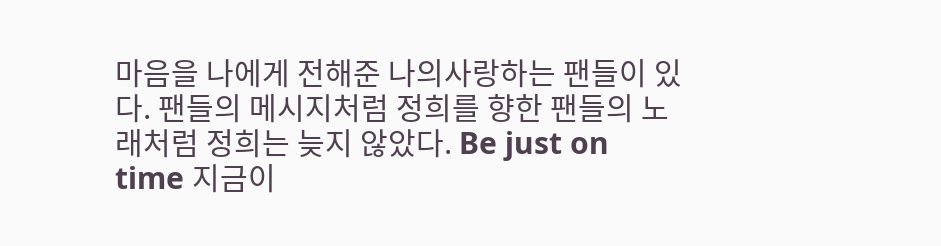마음을 나에게 전해준 나의사랑하는 팬들이 있다. 팬들의 메시지처럼 정희를 향한 팬들의 노래처럼 정희는 늦지 않았다. Be just on time 지금이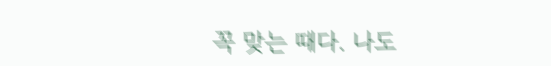꼭 맞는 때다. 나도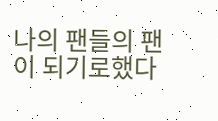나의 팬들의 팬이 되기로했다